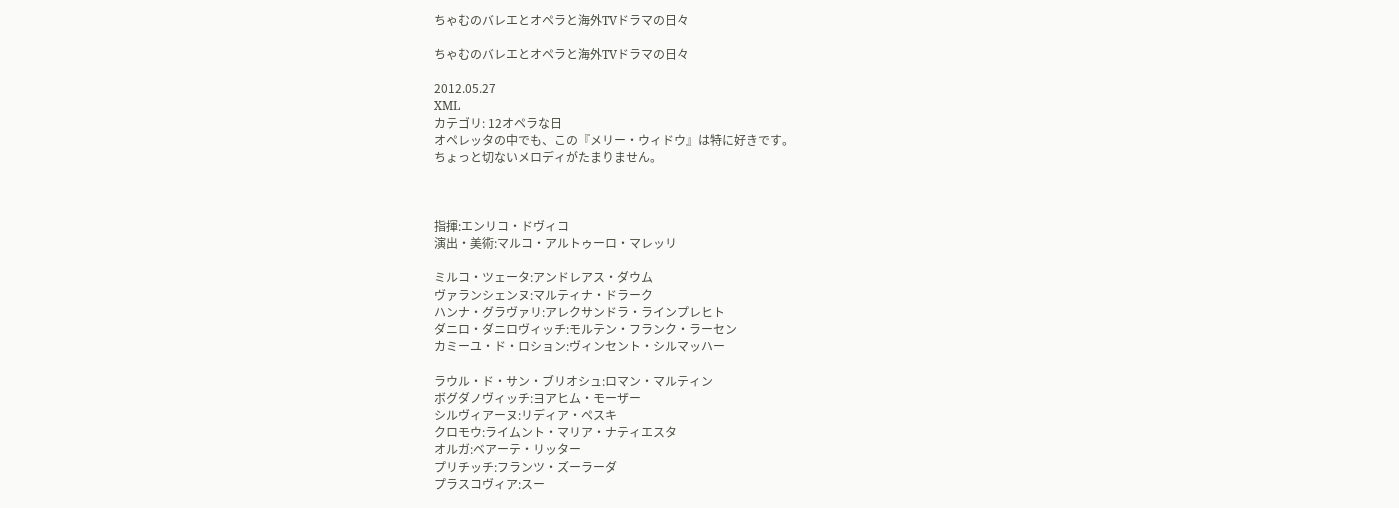ちゃむのバレエとオペラと海外TVドラマの日々

ちゃむのバレエとオペラと海外TVドラマの日々

2012.05.27
XML
カテゴリ: 12オペラな日
オペレッタの中でも、この『メリー・ウィドウ』は特に好きです。
ちょっと切ないメロディがたまりません。



指揮:エンリコ・ドヴィコ
演出・美術:マルコ・アルトゥーロ・マレッリ

ミルコ・ツェータ:アンドレアス・ダウム
ヴァランシェンヌ:マルティナ・ドラーク
ハンナ・グラヴァリ:アレクサンドラ・ラインプレヒト
ダニロ・ダニロヴィッチ:モルテン・フランク・ラーセン
カミーユ・ド・ロション:ヴィンセント・シルマッハー

ラウル・ド・サン・ブリオシュ:ロマン・マルティン
ボグダノヴィッチ:ヨアヒム・モーザー
シルヴィアーヌ:リディア・ペスキ
クロモウ:ライムント・マリア・ナティエスタ
オルガ:ベアーテ・リッター
プリチッチ:フランツ・ズーラーダ
プラスコヴィア:スー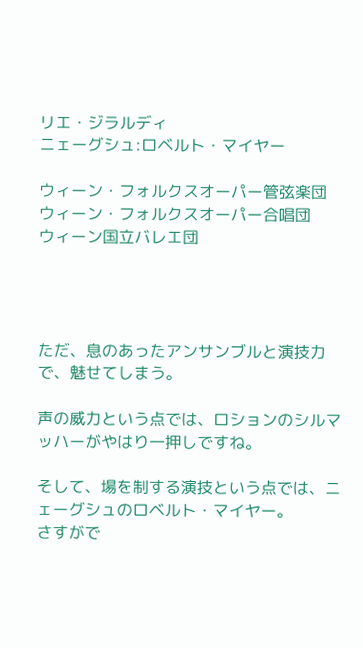リエ・ジラルディ
ニェーグシュ:ロベルト・マイヤー

ウィーン・フォルクスオーパー管弦楽団
ウィーン・フォルクスオーパー合唱団
ウィーン国立バレエ団




ただ、息のあったアンサンブルと演技力で、魅せてしまう。

声の威力という点では、ロションのシルマッハーがやはり一押しですね。

そして、場を制する演技という点では、ニェーグシュのロベルト・マイヤー。
さすがで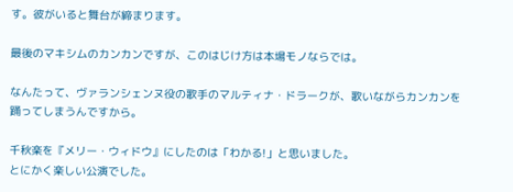す。彼がいると舞台が締まります。

最後のマキシムのカンカンですが、このはじけ方は本場モノならでは。

なんたって、ヴァランシェンヌ役の歌手のマルティナ・ドラークが、歌いながらカンカンを踊ってしまうんですから。

千秋楽を『メリー・ウィドウ』にしたのは「わかる!」と思いました。
とにかく楽しい公演でした。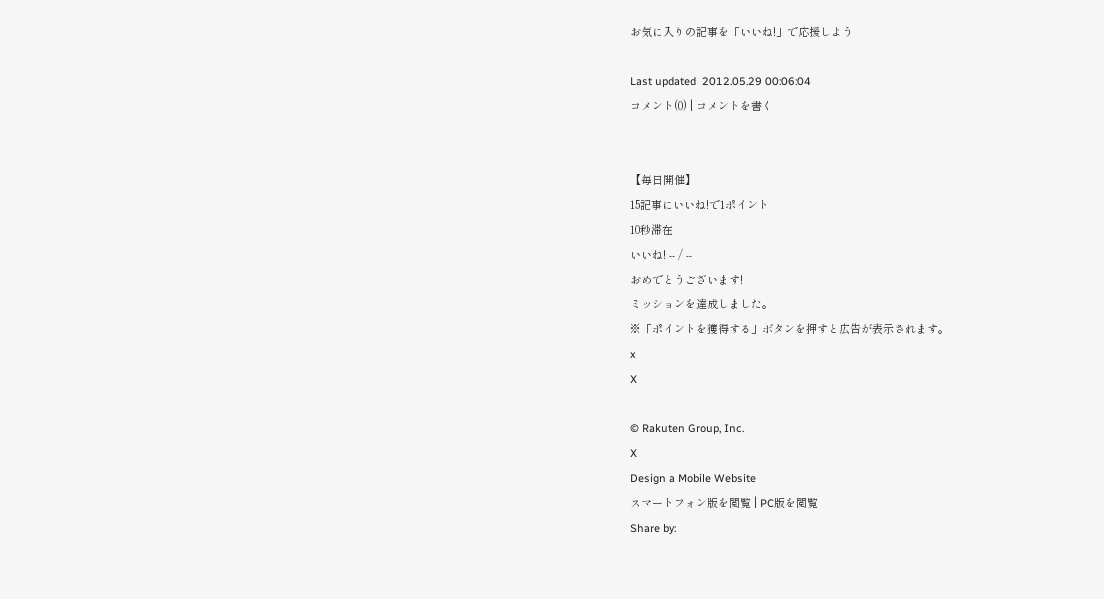お気に入りの記事を「いいね!」で応援しよう

Last updated  2012.05.29 00:06:04
コメント(0) | コメントを書く


【毎日開催】
15記事にいいね!で1ポイント
10秒滞在
いいね! -- / --
おめでとうございます!
ミッションを達成しました。
※「ポイントを獲得する」ボタンを押すと広告が表示されます。
x
X

© Rakuten Group, Inc.
X
Design a Mobile Website
スマートフォン版を閲覧 | PC版を閲覧
Share by: